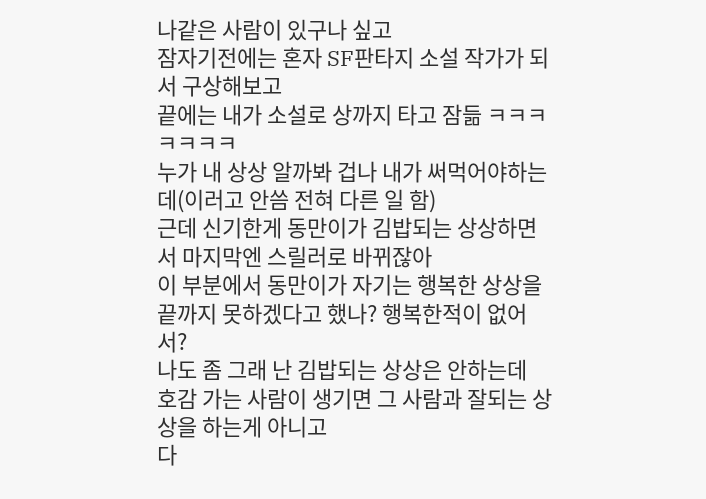나같은 사람이 있구나 싶고
잠자기전에는 혼자 SF판타지 소설 작가가 되서 구상해보고
끝에는 내가 소설로 상까지 타고 잠듦 ㅋㅋㅋㅋㅋㅋㅋ
누가 내 상상 알까봐 겁나 내가 써먹어야하는데(이러고 안씀 전혀 다른 일 함)
근데 신기한게 동만이가 김밥되는 상상하면서 마지막엔 스릴러로 바뀌잖아
이 부분에서 동만이가 자기는 행복한 상상을 끝까지 못하겠다고 했나? 행복한적이 없어서?
나도 좀 그래 난 김밥되는 상상은 안하는데
호감 가는 사람이 생기면 그 사람과 잘되는 상상을 하는게 아니고
다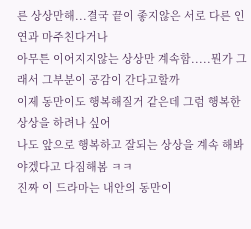른 상상만해...결국 끝이 좋지않은 서로 다른 인연과 마주친다거나
아무튼 이어지지않는 상상만 계속함.....뭔가 그래서 그부분이 공감이 간다고할까
이제 동만이도 행복해질거 같은데 그럼 행복한 상상을 하려나 싶어
나도 앞으로 행복하고 잘되는 상상을 계속 해봐야겠다고 다짐해봄 ㅋㅋ
진짜 이 드라마는 내안의 동만이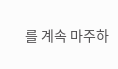를 계속 마주하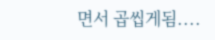면서 곱씹게됨....